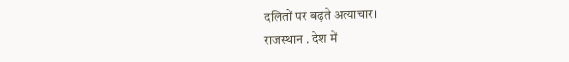दलितों पर बढ़ते अत्याचार।
राजस्थान . देश में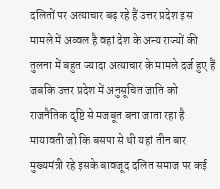दलितों पर अत्याचार बढ़ रहे हैं उत्तर प्रदेश इस मामले में अव्वल है वहां देश के अन्य राज्यों की तुलना में बहुत ज्यादा अत्याचार के मामले दर्ज हुए हैं जबकि उत्तर प्रदेश में अनुसूचित जाति को राजनैतिक दृष्टि से मजबूत बना जाता रहा है मायावती जो कि बसपा से थी यहां तीन बार मुख्यमंत्री रहे इसके बावजूद दलित समाज पर कई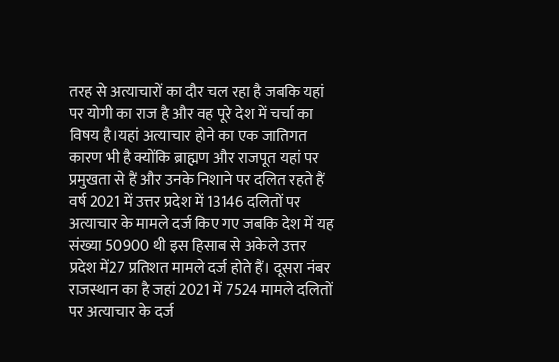तरह से अत्याचारों का दौर चल रहा है जबकि यहां पर योगी का राज है और वह पूरे देश में चर्चा का विषय है।यहां अत्याचार होने का एक जातिगत कारण भी है क्योंकि ब्राह्मण और राजपूत यहां पर प्रमुखता से हैं और उनके निशाने पर दलित रहते हैं वर्ष 2021 में उत्तर प्रदेश में 13146 दलितों पर अत्याचार के मामले दर्ज किए गए जबकि देश में यह संख्या 50900 थी इस हिसाब से अकेले उत्तर प्रदेश में27 प्रतिशत मामले दर्ज होते हैं। दूसरा नंबर राजस्थान का है जहां 2021 में 7524 मामले दलितों पर अत्याचार के दर्ज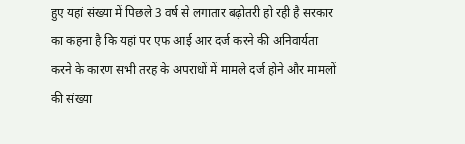हुए यहां संख्या में पिछले 3 वर्ष से लगातार बढ़ोतरी हो रही है सरकार का कहना है कि यहां पर एफ आई आर दर्ज करने की अनिवार्यता करने के कारण सभी तरह के अपराधों में मामले दर्ज होने और मामलों की संख्या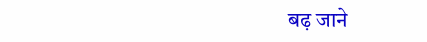बढ़ जाने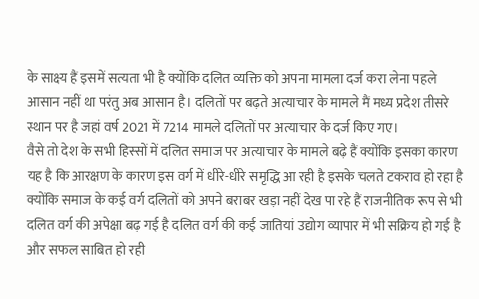के साक्ष्य हैं इसमें सत्यता भी है क्योंकि दलित व्यक्ति को अपना मामला दर्ज करा लेना पहले आसान नहीं था परंतु अब आसान है। दलितों पर बढ़ते अत्याचार के मामले मैं मध्य प्रदेश तीसरे स्थान पर है जहां वर्ष 2021 में 7214 मामले दलितों पर अत्याचार के दर्ज किए गए।
वैसे तो देश के सभी हिस्सों में दलित समाज पर अत्याचार के मामले बढ़े हैं क्योंकि इसका कारण यह है कि आरक्षण के कारण इस वर्ग में धीरे-धीरे समृद्धि आ रही है इसके चलते टकराव हो रहा है क्योंकि समाज के कई वर्ग दलितों को अपने बराबर खड़ा नहीं देख पा रहे हैं राजनीतिक रूप से भी दलित वर्ग की अपेक्षा बढ़ गई है दलित वर्ग की कई जातियां उद्योग व्यापार में भी सक्रिय हो गई है और सफल साबित हो रही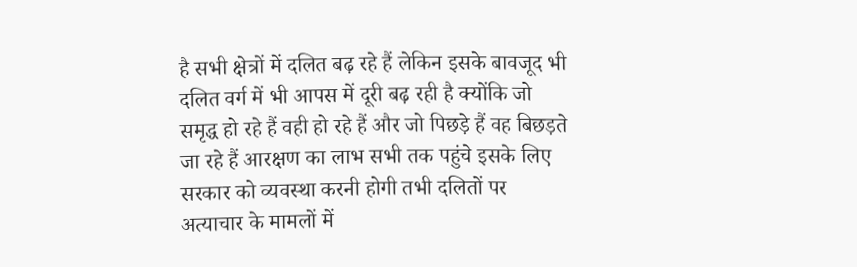है सभी क्षेत्रों में दलित बढ़ रहे हैं लेकिन इसके बावजूद भी दलित वर्ग में भी आपस में दूरी बढ़ रही है क्योंकि जो समृद्ध हो रहे हैं वही हो रहे हैं और जो पिछड़े हैं वह बिछड़ते जा रहे हैं आरक्षण का लाभ सभी तक पहुंचे इसके लिए सरकार को व्यवस्था करनी होगी तभी दलितों पर अत्याचार के मामलों में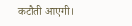कटौती आएगी।